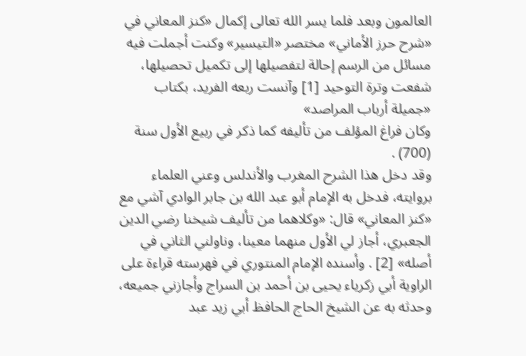العالمون وبعد فلما يسر الله تعالى إكمال «كنز المعاني في «شرح حرز الأماني» مختصر «التيسير» وكنت أجملت فيه مسائل من الرسم إحالة لتفصيلها إلى تكميل تحصيلها، شفعت وترة التوحيد [1] وآنست ربعه الفريد، بكتاب «جميلة أرباب المراصد»
وكان فراغ المؤلف من تأليفه كما ذكر في ربيع الأول سنة (700) .
وقد دخل هذا الشرح المغرب والأندلس وعني العلماء بروايته، فدخل به الإمام أبو عبد الله بن جابر الوادي آشي مع «كنز المعاني» قال: «وكلاهما من تأليف شيخنا رضي الدين الجعبري، أجاز لي الأول منهما معينا، وناولني الثاني في أصله» [2] . وأسنده الإمام المنتوري في فهرسته قراءة على الراوية أبي زكرياء يحيى بن أحمد بن السراج وأجازني جميعه، وحدثه به عن الشيخ الحاج الحافظ أبي زيد عبد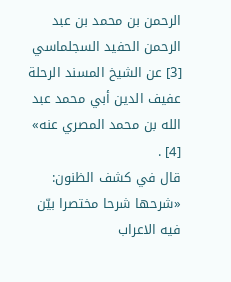الرحمن بن محمد بن عبد الرحمن الحفيد السجلماسي [3] عن الشيخ المسند الرحلة عفيف الدين أبي محمد عبد الله بن محمد المصري عنه» [4] .
قال في كشف الظنون: «شرحها شرحا مختصرا بيّن فيه الاعراب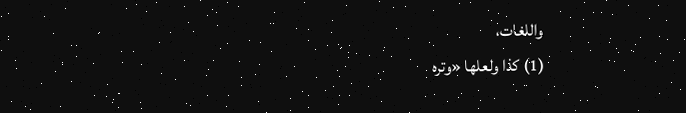واللغات،
(1) كذا ولعلها «وتره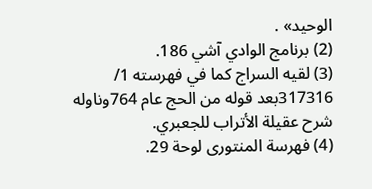الوحيد» .
(2) برنامج الوادي آشي 186.
(3) لقيه السراج كما في فهرسته 1/ 317316بعد قوله من الحج عام 764وناوله شرح عقيلة الأتراب للجعبري.
(4) فهرسة المنتورى لوحة 29.